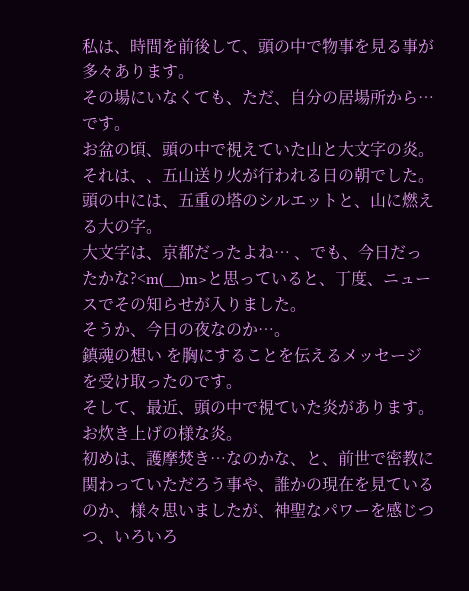私は、時間を前後して、頭の中で物事を見る事が多々あります。
その場にいなくても、ただ、自分の居場所から…です。
お盆の頃、頭の中で視えていた山と大文字の炎。
それは、、五山送り火が行われる日の朝でした。
頭の中には、五重の塔のシルエットと、山に燃える大の字。
大文字は、京都だったよね… 、でも、今日だったかな?<m(__)m>と思っていると、丁度、ニュースでその知らせが入りました。
そうか、今日の夜なのか…。
鎮魂の想い を胸にすることを伝えるメッセージを受け取ったのです。
そして、最近、頭の中で視ていた炎があります。
お炊き上げの様な炎。
初めは、護摩焚き…なのかな、と、前世で密教に関わっていただろう事や、誰かの現在を見ているのか、様々思いましたが、神聖なパワーを感じつつ、いろいろ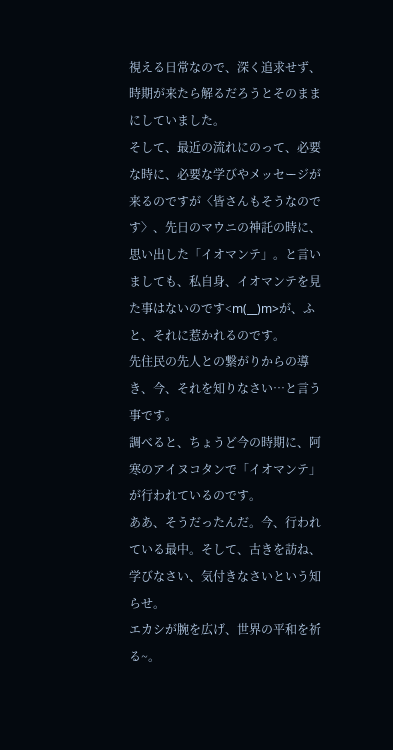視える日常なので、深く追求せず、時期が来たら解るだろうとそのままにしていました。
そして、最近の流れにのって、必要な時に、必要な学びやメッセージが来るのですが〈皆さんもそうなのです〉、先日のマウニの神託の時に、思い出した「イオマンテ」。と言いましても、私自身、イオマンテを見た事はないのです<m(__)m>が、ふと、それに惹かれるのです。
先住民の先人との繋がりからの導き、今、それを知りなさい…と言う事です。
調べると、ちょうど今の時期に、阿寒のアイヌコタンで「イオマンテ」が行われているのです。
ああ、そうだったんだ。今、行われている最中。そして、古きを訪ね、学びなさい、気付きなさいという知らせ。
エカシが腕を広げ、世界の平和を祈る~。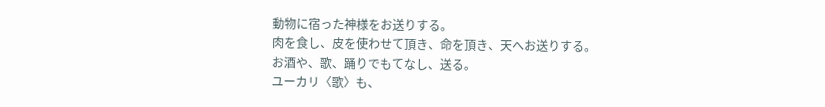動物に宿った神様をお送りする。
肉を食し、皮を使わせて頂き、命を頂き、天へお送りする。
お酒や、歌、踊りでもてなし、送る。
ユーカリ〈歌〉も、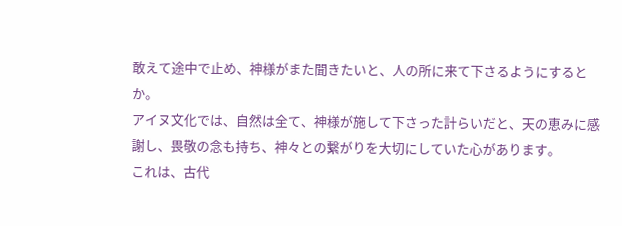敢えて途中で止め、神様がまた聞きたいと、人の所に来て下さるようにするとか。
アイヌ文化では、自然は全て、神様が施して下さった計らいだと、天の恵みに感謝し、畏敬の念も持ち、神々との繋がりを大切にしていた心があります。
これは、古代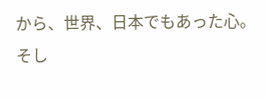から、世界、日本でもあった心。
そし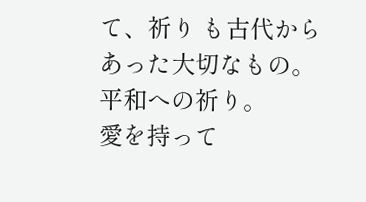て、祈り も古代からあった大切なもの。
平和への祈り。
愛を持って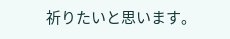祈りたいと思います。